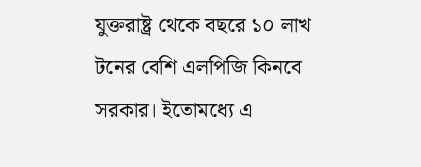যুক্তরাষ্ট্র থেকে বছরে ১০ লাখ টনের বেশি এলপিজি কিনবে সরকার। ইতোমধ্যে এ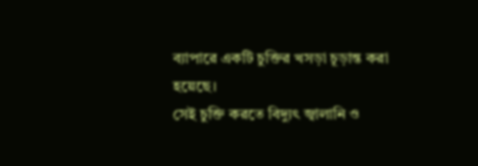ব্যাপারে একটি চুক্তির খসড়া চূড়ান্ত করা হয়েছে।
সেই চুক্তি করতে বিদ্যুৎ জ্বালানি ও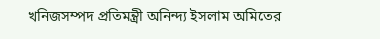খনিজসম্পদ প্রতিমন্ত্রী অনিন্দ্য ইসলাম অমিতের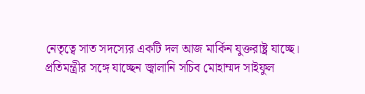নেতৃত্বে সাত সদস্যের একটি দল আজ মার্কিন যুক্তরাষ্ট্র যাচ্ছে।
প্রতিমন্ত্রীর সঙ্গে যাচ্ছেন জ্বালানি সচিব মোহাম্মদ সাইফুল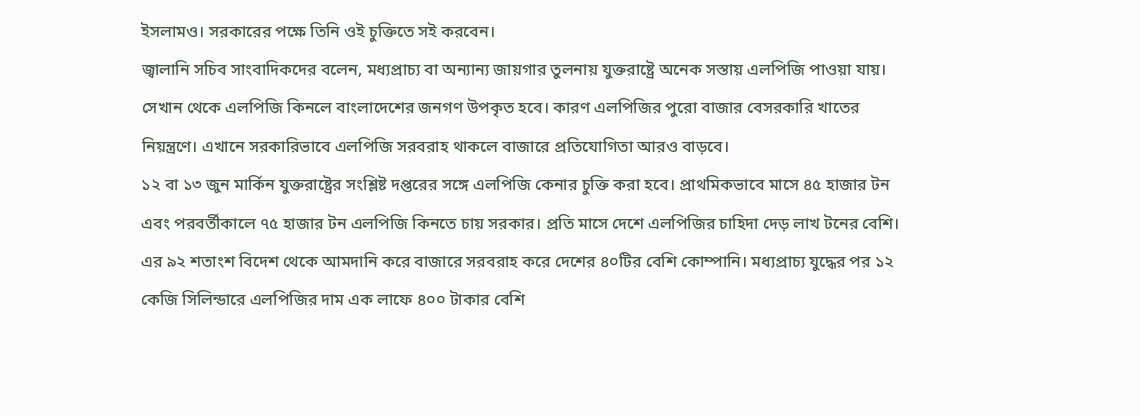ইসলামও। সরকারের পক্ষে তিনি ওই চুক্তিতে সই করবেন।
জ্বালানি সচিব সাংবাদিকদের বলেন, মধ্যপ্রাচ্য বা অন্যান্য জায়গার তুলনায় যুক্তরাষ্ট্রে অনেক সস্তায় এলপিজি পাওয়া যায়। সেখান থেকে এলপিজি কিনলে বাংলাদেশের জনগণ উপকৃত হবে। কারণ এলপিজির পুরো বাজার বেসরকারি খাতের নিয়ন্ত্রণে। এখানে সরকারিভাবে এলপিজি সরবরাহ থাকলে বাজারে প্রতিযোগিতা আরও বাড়বে।
১২ বা ১৩ জুন মার্কিন যুক্তরাষ্ট্রের সংশ্লিষ্ট দপ্তরের সঙ্গে এলপিজি কেনার চুক্তি করা হবে। প্রাথমিকভাবে মাসে ৪৫ হাজার টন এবং পরবর্তীকালে ৭৫ হাজার টন এলপিজি কিনতে চায় সরকার। প্রতি মাসে দেশে এলপিজির চাহিদা দেড় লাখ টনের বেশি।
এর ৯২ শতাংশ বিদেশ থেকে আমদানি করে বাজারে সরবরাহ করে দেশের ৪০টির বেশি কোম্পানি। মধ্যপ্রাচ্য যুদ্ধের পর ১২ কেজি সিলিন্ডারে এলপিজির দাম এক লাফে ৪০০ টাকার বেশি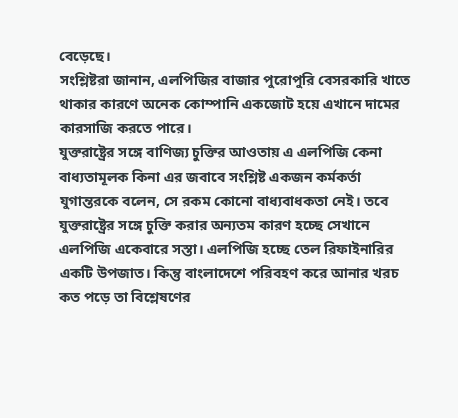বেড়েছে।
সংশ্লিষ্টরা জানান, এলপিজির বাজার পুরোপুরি বেসরকারি খাতে থাকার কারণে অনেক কোম্পানি একজোট হয়ে এখানে দামের কারসাজি করতে পারে।
যুক্তরাষ্ট্রের সঙ্গে বাণিজ্য চুক্তির আওতায় এ এলপিজি কেনা বাধ্যতামূলক কিনা এর জবাবে সংশ্লিষ্ট একজন কর্মকর্তা যুগান্তরকে বলেন, সে রকম কোনো বাধ্যবাধকতা নেই। তবে যুক্তরাষ্ট্রের সঙ্গে চুক্তি করার অন্যতম কারণ হচ্ছে সেখানে এলপিজি একেবারে সস্তা। এলপিজি হচ্ছে তেল রিফাইনারির একটি উপজাত। কিন্তু বাংলাদেশে পরিবহণ করে আনার খরচ কত পড়ে তা বিশ্লেষণের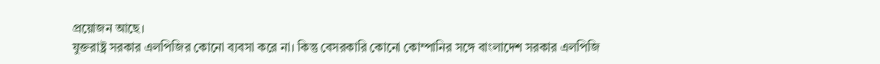প্রয়োজন আছে।
যুক্তরাষ্ট্র সরকার এলপিজির কোনো ব্যবসা করে না। কিন্তু বেসরকারি কোনো কোম্পানির সঙ্গে বাংলাদেশ সরকার এলপিজি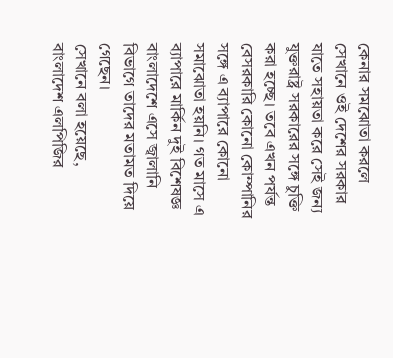কেনার সমঝোতা করলে সেখানে ওই দেশের সরকার যাতে সহায়তা করে সেই জন্য যুক্তরাষ্ট্র সরকারের সঙ্গে চুক্তি করা হচ্ছে। তবে এখন পর্যন্ত বেসরকারি কোনো কোম্পানির সঙ্গে এ ব্যাপারে কোনো সমাঝোতা হয়নি। গত মাসে এ ব্যাপারে মার্কিন দুই বিশেষজ্ঞ বাংলাদেশে এসে জ্বালানি বিভাগে তাদের মতামত দিয়ে গেছেন।
সেখানে বলা হয়েছে, বাংলাদেশ এলপিজির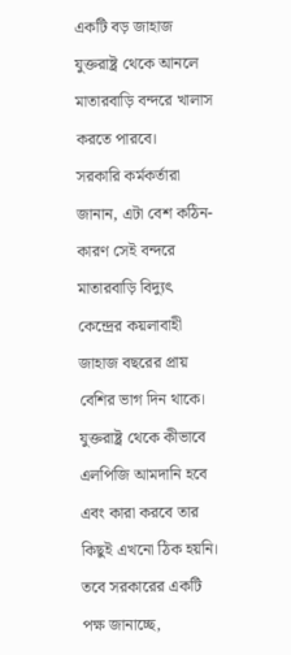একটি বড় জাহাজ যুক্তরাষ্ট্র থেকে আনলে মাতারবাড়ি বন্দরে খালাস করতে পারবে।
সরকারি কর্মকর্তারা জানান, এটা বেশ কঠিন-কারণ সেই বন্দরে মাতারবাড়ি বিদ্যুৎ কেন্দ্রের কয়লাবাহী জাহাজ বছরের প্রায় বেশির ভাগ দিন থাকে।
যুক্তরাষ্ট্র থেকে কীভাবে এলপিজি আমদানি হবে এবং কারা করবে তার কিছুই এখনো ঠিক হয়নি। তবে সরকারের একটি পক্ষ জানাচ্ছে,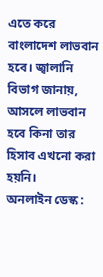এতে করে বাংলাদেশ লাভবান হবে। জ্বালানি বিভাগ জানায়, আসলে লাভবান হবে কিনা তার হিসাব এখনো করা হয়নি।
অনলাইন ডেস্ক :